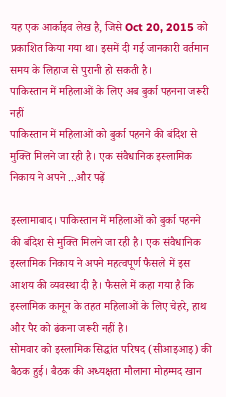यह एक आर्काइव लेख है, जिसे Oct 20, 2015 को प्रकाशित किया गया था। इसमें दी गई जानकारी वर्तमान समय के लिहाज से पुरानी हो सकती है।
पाकिस्तान में महिलाओं के लिए अब बुर्का पहनना जरूरी नहीं
पाकिस्तान में महिलाओं को बुर्का पहनने की बंदिश से मुक्ति मिलने जा रही है। एक संवैधानिक इस्लामिक निकाय ने अपने ...और पढ़ें

इस्लामाबाद। पाकिस्तान में महिलाओं को बुर्का पहनने की बंदिश से मुक्ति मिलने जा रही है। एक संवैधानिक इस्लामिक निकाय ने अपने महत्वपूर्ण फैसले में इस आशय की व्यवस्था दी है। फैसले में कहा गया है कि इस्लामिक कानून के तहत महिलाओं के लिए चेहरे, हाथ और पैर को ढंकना जरूरी नहीं है।
सोमवार को इस्लामिक सिद्धांत परिषद (सीआइआइ) की बैठक हुई। बैठक की अध्यक्षता मौलाना मोहम्मद खान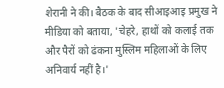शेरानी ने की। बैठक के बाद सीआइआइ प्रमुख ने मीडिया को बताया, 'चेहरे, हाथों को कलाई तक और पैरों को ढंकना मुस्लिम महिलाओं के लिए अनिवार्य नहीं है।'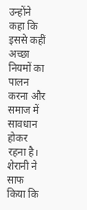उन्होंने कहा कि इससे कहीं अच्छा नियमों का पालन करना और समाज में सावधान होकर रहना है। शेरानी ने साफ किया कि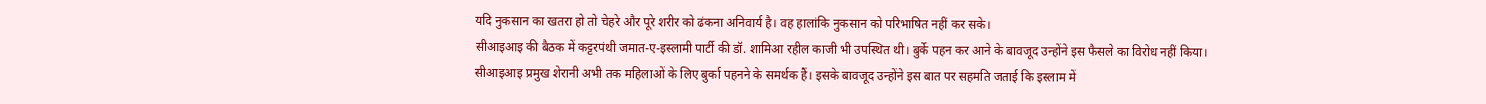यदि नुकसान का खतरा हो तो चेहरे और पूरे शरीर को ढंकना अनिवार्य है। वह हालांकि नुकसान को परिभाषित नहीं कर सके।
सीआइआइ की बैठक में कट्टरपंथी जमात-ए-इस्लामी पार्टी की डॉ. शामिआ रहील काजी भी उपस्थित थी। बुर्के पहन कर आने के बावजूद उन्होंने इस फैसले का विरोध नहीं किया।
सीआइआइ प्रमुख शेरानी अभी तक महिलाओं के लिए बुर्का पहनने के समर्थक हैं। इसके बावजूद उन्होंने इस बात पर सहमति जताई कि इस्लाम में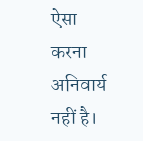ऐसा करना अनिवार्य नहीं है।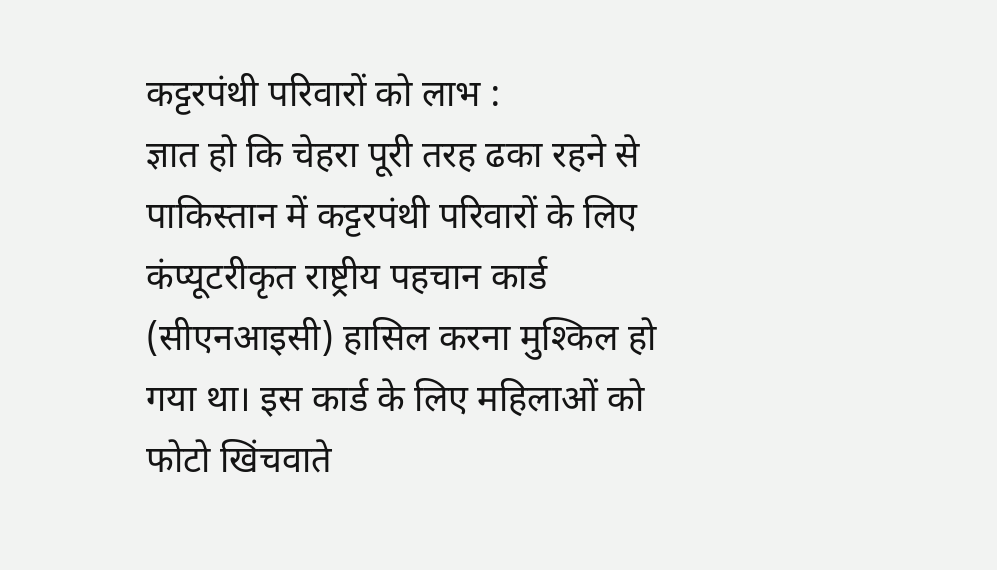कट्टरपंथी परिवारों को लाभ :
ज्ञात हो कि चेहरा पूरी तरह ढका रहने से पाकिस्तान में कट्टरपंथी परिवारों के लिए कंप्यूटरीकृत राष्ट्रीय पहचान कार्ड (सीएनआइसी) हासिल करना मुश्किल हो गया था। इस कार्ड के लिए महिलाओं को फोटो खिंचवाते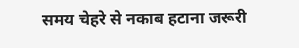समय चेहरे से नकाब हटाना जरूरी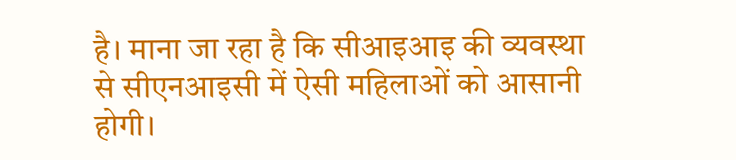है। माना जा रहा है कि सीआइआइ की व्यवस्था से सीएनआइसी में ऐसी महिलाओं को आसानी होगी।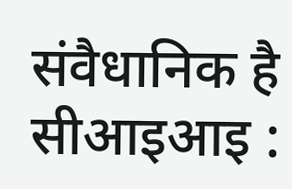संवैधानिक है सीआइआइ :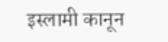इस्लामी कानून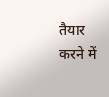तैयार करने में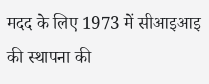मदद के लिए 1973 में सीआइआइ की स्थापना की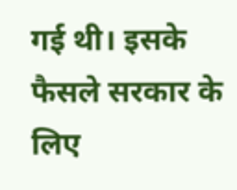गई थी। इसके फैसले सरकार के लिए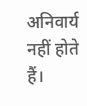अनिवार्य नहीं होते हैं।